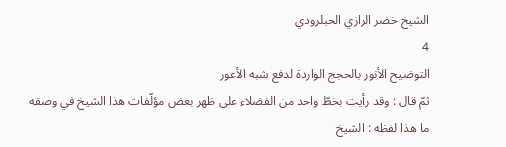الشيخ خضر الرازي الحبلرودي
4
التوضيح الأنور بالحجج الواردة لدفع شبه الأعور
ثمّ قال : وقد رأيت بخطّ واحد من الفضلاء على ظهر بعض مؤلّفات هذا الشيخ في وصفه ما هذا لفظه : الشيخ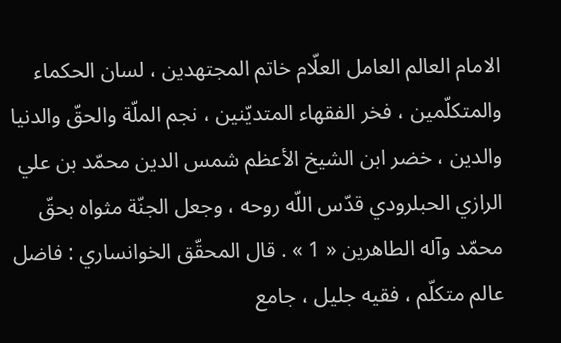الامام العالم العامل العلّام خاتم المجتهدين ، لسان الحكماء والمتكلّمين ، فخر الفقهاء المتديّنين ، نجم الملّة والحقّ والدنيا والدين ، خضر ابن الشيخ الأعظم شمس الدين محمّد بن علي الرازي الحبلرودي قدّس اللّه روحه ، وجعل الجنّة مثواه بحقّ محمّد وآله الطاهرين « 1 » . قال المحقّق الخوانساري : فاضل عالم متكلّم ، فقيه جليل ، جامع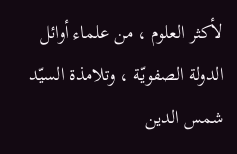لأكثر العلوم ، من علماء أوائل الدولة الصفويّة ، وتلامذة السيّد شمس الدين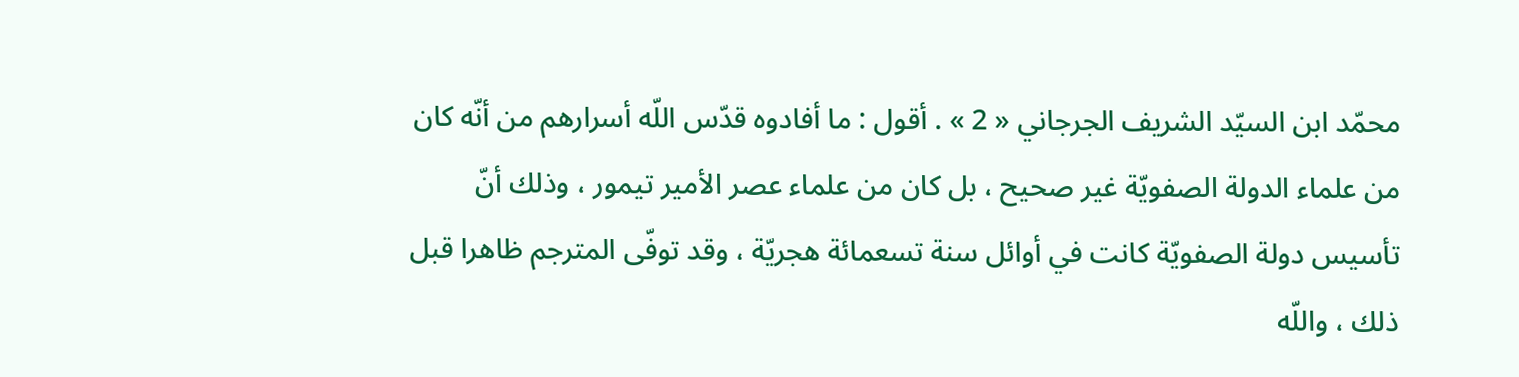محمّد ابن السيّد الشريف الجرجاني « 2 » . أقول : ما أفادوه قدّس اللّه أسرارهم من أنّه كان من علماء الدولة الصفويّة غير صحيح ، بل كان من علماء عصر الأمير تيمور ، وذلك أنّ تأسيس دولة الصفويّة كانت في أوائل سنة تسعمائة هجريّة ، وقد توفّى المترجم ظاهرا قبل ذلك ، واللّه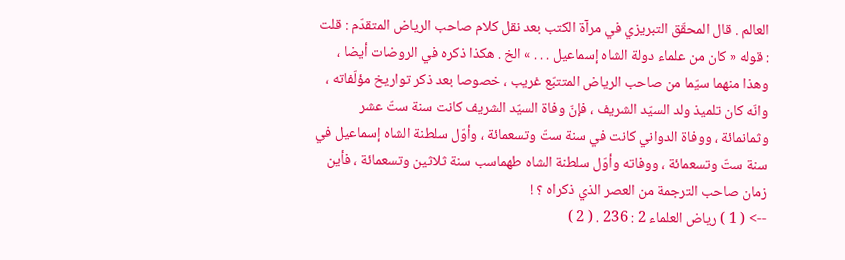العالم . قال المحقّق التبريزي في مرآة الكتب بعد نقل كلام صاحب الرياض المتقدّم : قلت : قوله « كان من علماء دولة الشاه إسماعيل . . . » الخ . هكذا ذكره في الروضات أيضا ، وهذا منهما سيّما من صاحب الرياض المتتبّع غريب ، خصوصا بعد ذكر تواريخ مؤلّفاته ، وانّه كان تلميذ ولد السيّد الشريف ، فإنّ وفاة السيّد الشريف كانت سنة ستّ عشر وثمانمائة ، ووفاة الدواني كانت في سنة ستّ وتسعمائة ، وأوّل سلطنة الشاه إسماعيل في سنة ستّ وتسعمائة ، ووفاته وأوّل سلطنة الشاه طهماسب سنة ثلاثين وتسعمائة ، فأين زمان صاحب الترجمة من العصر الذي ذكراه ؟ !
--> ( 1 ) رياض العلماء 2 : 236 . ( 2 )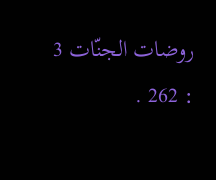روضات الجنّات 3 : 262 .